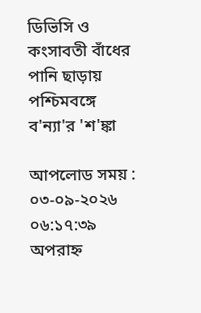ডিভিসি ও কংসাবতী বাঁধের পানি ছাড়ায় পশ্চিমবঙ্গে ব'ন্যা'র 'শ'ঙ্কা

আপলোড সময় : ০৩-০৯-২০২৬ ০৬:১৭:৩৯ অপরাহ্ন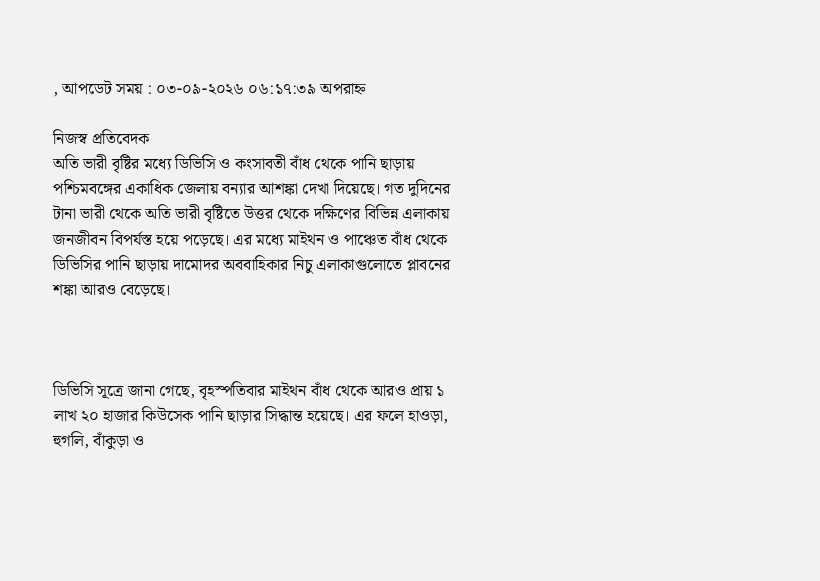, আপডেট সময় : ০৩-০৯-২০২৬ ০৬:১৭:৩৯ অপরাহ্ন

নিজস্ব প্রতিবেদক
অতি ভারী বৃষ্টির মধ্যে ডিভিসি ও কংসাবতী বাঁধ থেকে পানি ছাড়ায় পশ্চিমবঙ্গের একাধিক জেলায় বন্যার আশঙ্কা দেখা দিয়েছে। গত দুদিনের টানা ভারী থেকে অতি ভারী বৃষ্টিতে উত্তর থেকে দক্ষিণের বিভিন্ন এলাকায় জনজীবন বিপর্যস্ত হয়ে পড়েছে। এর মধ্যে মাইথন ও পাঞ্চেত বাঁধ থেকে ডিভিসির পানি ছাড়ায় দামোদর অববাহিকার নিচু এলাকাগুলোতে প্লাবনের শঙ্কা আরও বেড়েছে।



ডিভিসি সূত্রে জানা গেছে, বৃহস্পতিবার মাইথন বাঁধ থেকে আরও প্রায় ১ লাখ ২০ হাজার কিউসেক পানি ছাড়ার সিদ্ধান্ত হয়েছে। এর ফলে হাওড়া, হুগলি, বাঁকুড়া ও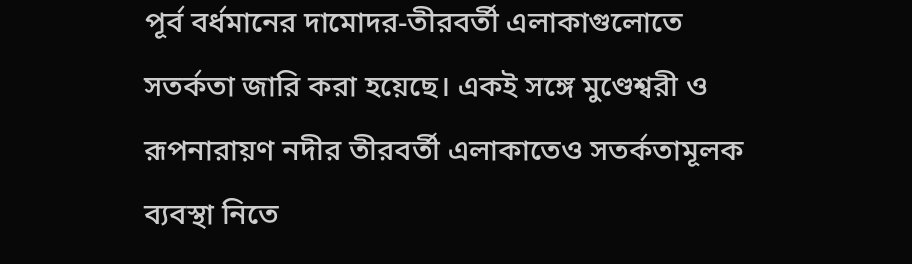পূর্ব বর্ধমানের দামোদর-তীরবর্তী এলাকাগুলোতে সতর্কতা জারি করা হয়েছে। একই সঙ্গে মুণ্ডেশ্বরী ও রূপনারায়ণ নদীর তীরবর্তী এলাকাতেও সতর্কতামূলক ব্যবস্থা নিতে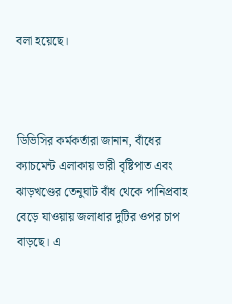বলা হয়েছে।



ডিভিসির কর্মকর্তারা জানান, বাঁধের ক্যাচমেন্ট এলাকায় ভারী বৃষ্টিপাত এবং ঝাড়খণ্ডের তেনুঘাট বাঁধ থেকে পানিপ্রবাহ বেড়ে যাওয়ায় জলাধার দুটির ওপর চাপ বাড়ছে। এ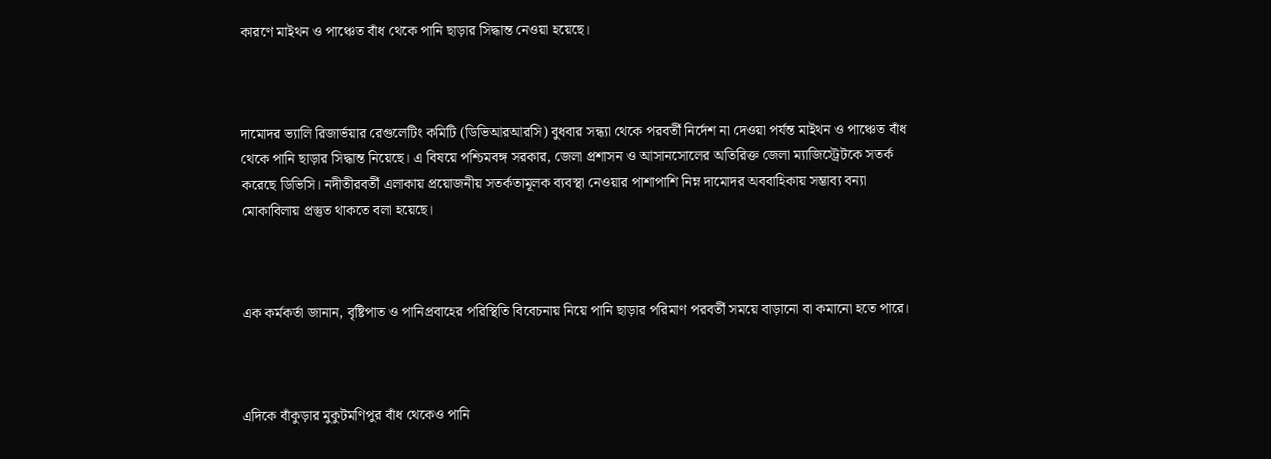কারণে মাইথন ও পাঞ্চেত বাঁধ থেকে পানি ছাড়ার সিদ্ধান্ত নেওয়া হয়েছে।



দামোদর ভ্যালি রিজার্ভয়ার রেগুলেটিং কমিটি (ডিভিআরআরসি) বুধবার সন্ধ্যা থেকে পরবর্তী নির্দেশ না দেওয়া পর্যন্ত মাইথন ও পাঞ্চেত বাঁধ থেকে পানি ছাড়ার সিদ্ধান্ত নিয়েছে। এ বিষয়ে পশ্চিমবঙ্গ সরকার, জেলা প্রশাসন ও আসানসোলের অতিরিক্ত জেলা ম্যাজিস্ট্রেটকে সতর্ক করেছে ডিভিসি। নদীতীরবর্তী এলাকায় প্রয়োজনীয় সতর্কতামূলক ব্যবস্থা নেওয়ার পাশাপাশি নিম্ন দামোদর অববাহিকায় সম্ভাব্য বন্যা মোকাবিলায় প্রস্তুত থাকতে বলা হয়েছে।



এক কর্মকর্তা জানান, বৃষ্টিপাত ও পানিপ্রবাহের পরিস্থিতি বিবেচনায় নিয়ে পানি ছাড়ার পরিমাণ পরবর্তী সময়ে বাড়ানো বা কমানো হতে পারে।



এদিকে বাঁকুড়ার মুকুটমণিপুর বাঁধ থেকেও পানি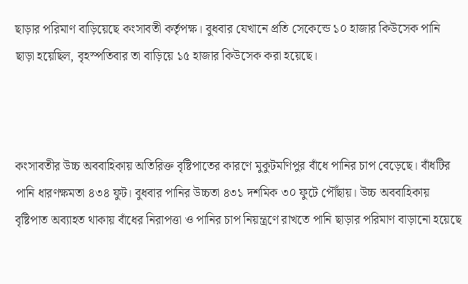ছাড়ার পরিমাণ বাড়িয়েছে কংসাবতী কর্তৃপক্ষ। বুধবার যেখানে প্রতি সেকেন্ডে ১০ হাজার কিউসেক পানি ছাড়া হয়েছিল, বৃহস্পতিবার তা বাড়িয়ে ১৫ হাজার কিউসেক করা হয়েছে।



কংসাবতীর উচ্চ অববাহিকায় অতিরিক্ত বৃষ্টিপাতের কারণে মুকুটমণিপুর বাঁধে পানির চাপ বেড়েছে। বাঁধটির পানি ধারণক্ষমতা ৪৩৪ ফুট। বুধবার পানির উচ্চতা ৪৩১ দশমিক ৩০ ফুটে পৌঁছায়। উচ্চ অববাহিকায় বৃষ্টিপাত অব্যাহত থাকায় বাঁধের নিরাপত্তা ও পানির চাপ নিয়ন্ত্রণে রাখতে পানি ছাড়ার পরিমাণ বাড়ানো হয়েছে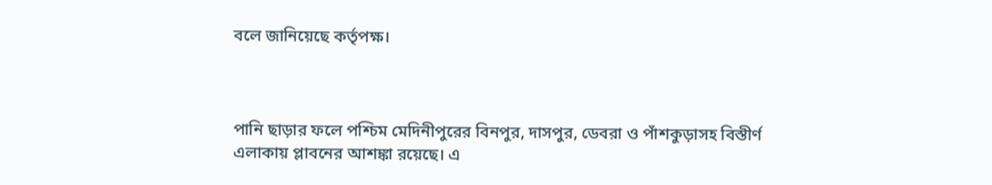বলে জানিয়েছে কর্তৃপক্ষ।



পানি ছাড়ার ফলে পশ্চিম মেদিনীপুরের বিনপুর, দাসপুর, ডেবরা ও পাঁশকুড়াসহ বিস্তীর্ণ এলাকায় প্লাবনের আশঙ্কা রয়েছে। এ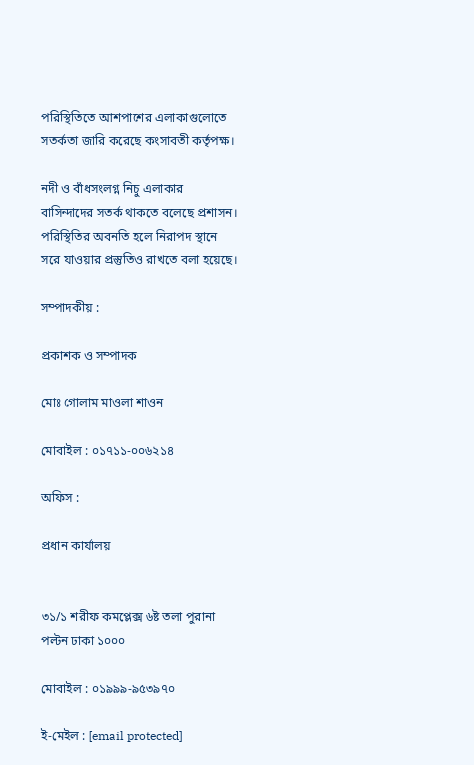পরিস্থিতিতে আশপাশের এলাকাগুলোতে সতর্কতা জারি করেছে কংসাবতী কর্তৃপক্ষ।

নদী ও বাঁধসংলগ্ন নিচু এলাকার বাসিন্দাদের সতর্ক থাকতে বলেছে প্রশাসন। পরিস্থিতির অবনতি হলে নিরাপদ স্থানে সরে যাওয়ার প্রস্তুতিও রাখতে বলা হয়েছে।

সম্পাদকীয় :

প্রকাশক ও সম্পাদক

মোঃ গোলাম মাওলা শাওন

মোবাইল : ০১৭১১-০০৬২১৪

অফিস :

প্রধান কার্যালয়


৩১/১ শরীফ কমপ্লেক্স ৬ষ্ট তলা পুরানা পল্টন ঢাকা ১০০০

মোবাইল : ০১৯৯৯-৯৫৩৯৭০

ই-মেইল : [email protected]